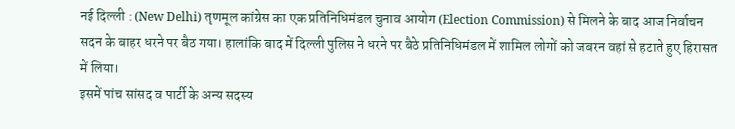नई दिल्ली : (New Delhi) तृणमूल कांग्रेस का एक प्रतिनिधिमंडल चुनाव आयोग (Election Commission) से मिलने के बाद आज निर्वाचन सदन के बाहर धरने पर बैठ गया। हालांकि बाद में दिल्ली पुलिस ने धरने पर बैठे प्रतिनिधिमंडल में शामिल लोगों को जबरन वहां से हटाते हुए हिरासत में लिया।
इसमें पांच सांसद व पार्टी के अन्य सदस्य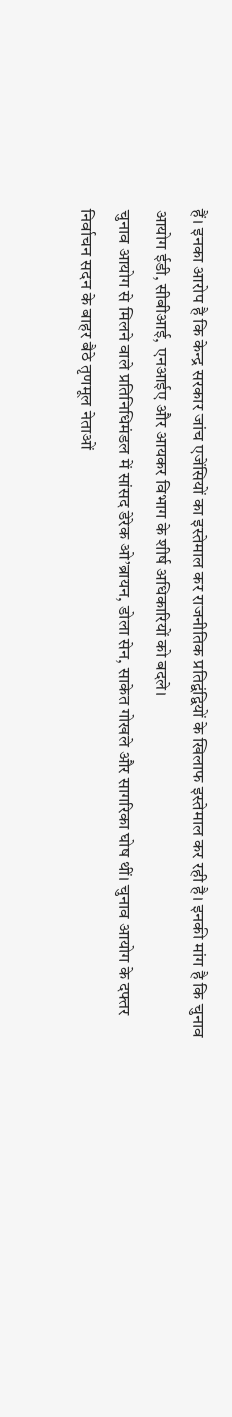हैं। इनका आरोप है कि केन्द्र सरकार जांच एजेंसियों का इस्तेमाल कर राजनीतिक प्रतिद्वंद्वियों के खिलाफ इस्तेमाल कर रही है। इनकी मांग है कि चुनाव आयोग ईडी, सीबीआई, एनआईए और आयकर विभाग के शीर्ष अधिकारियों को बदले।
चुनाव आयोग से मिलने वाले प्रतिनिधिमंडल में सांसद डेरेक ओ’ब्रायन, डोला सेन, साकेत गोखले और सागरिका घोष थीं। चुनाव आयोग के दफ्तर निर्वाचन सदन के बाहर बैठे तृणमूल नेताओं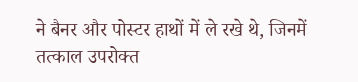ने बैनर और पोस्टर हाथों में ले रखे थे, जिनमें तत्काल उपरोक्त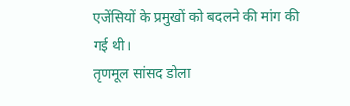एजेंसियों के प्रमुखों को बदलने की मांग की गई थी।
तृणमूल सांसद डोला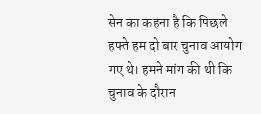सेन का कहना है कि पिछले हफ्ते हम दो बार चुनाव आयोग गए थे। हमने मांग की थी कि चुनाव के दौरान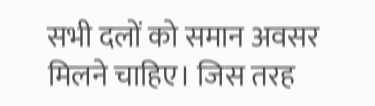सभी दलों को समान अवसर मिलने चाहिए। जिस तरह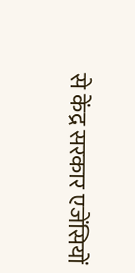से केंद्र सरकार एजेंसियों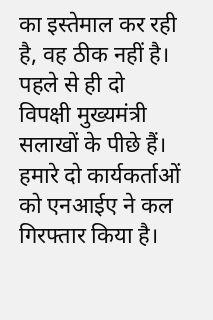का इस्तेमाल कर रही है, वह ठीक नहीं है। पहले से ही दो विपक्षी मुख्यमंत्री सलाखों के पीछे हैं। हमारे दो कार्यकर्ताओं को एनआईए ने कल गिरफ्तार किया है।